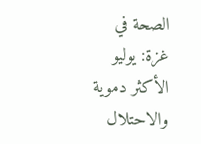الصحة في غزة: يوليو الأكثر دموية والاحتلال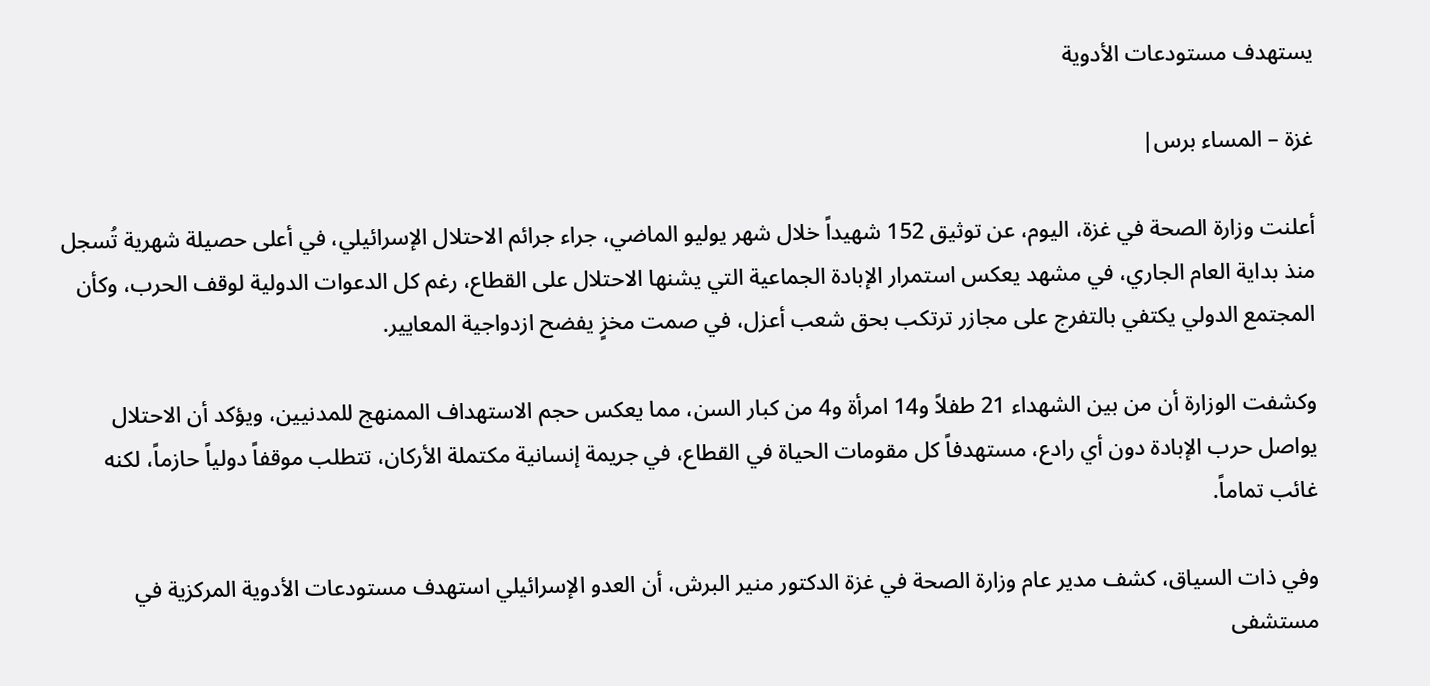يستهدف مستودعات الأدوية

غزة – المساء برس|

أعلنت وزارة الصحة في غزة، اليوم، عن توثيق 152 شهيداً خلال شهر يوليو الماضي، جراء جرائم الاحتلال الإسرائيلي، في أعلى حصيلة شهرية تُسجل منذ بداية العام الجاري، في مشهد يعكس استمرار الإبادة الجماعية التي يشنها الاحتلال على القطاع، رغم كل الدعوات الدولية لوقف الحرب، وكأن المجتمع الدولي يكتفي بالتفرج على مجازر ترتكب بحق شعب أعزل، في صمت مخزٍ يفضح ازدواجية المعايير.

وكشفت الوزارة أن من بين الشهداء 21 طفلاً و14 امرأة و4 من كبار السن، مما يعكس حجم الاستهداف الممنهج للمدنيين، ويؤكد أن الاحتلال يواصل حرب الإبادة دون أي رادع، مستهدفاً كل مقومات الحياة في القطاع، في جريمة إنسانية مكتملة الأركان، تتطلب موقفاً دولياً حازماً، لكنه غائب تماماً.

وفي ذات السياق، كشف مدير عام وزارة الصحة في غزة الدكتور منير البرش، أن العدو الإسرائيلي استهدف مستودعات الأدوية المركزية في مستشفى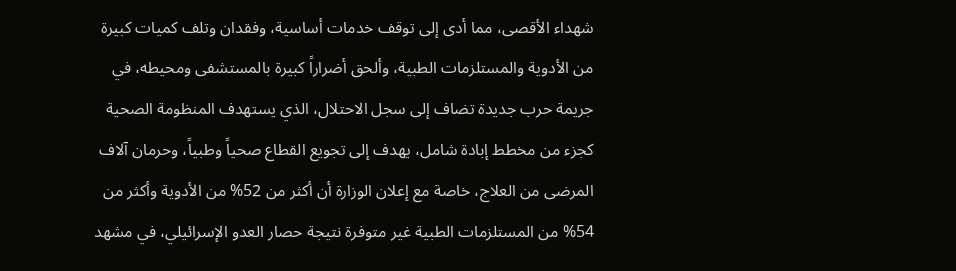شهداء الأقصى، مما أدى إلى توقف خدمات أساسية، وفقدان وتلف كميات كبيرة من الأدوية والمستلزمات الطبية، وألحق أضراراً كبيرة بالمستشفى ومحيطه، في جريمة حرب جديدة تضاف إلى سجل الاحتلال، الذي يستهدف المنظومة الصحية كجزء من مخطط إبادة شامل، يهدف إلى تجويع القطاع صحياً وطبياً، وحرمان آلاف المرضى من العلاج، خاصة مع إعلان الوزارة أن أكثر من 52% من الأدوية وأكثر من 54% من المستلزمات الطبية غير متوفرة نتيجة حصار العدو الإسرائيلي، في مشهد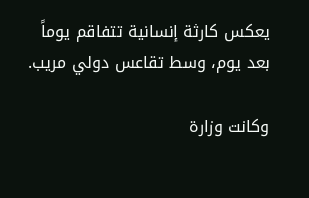يعكس كارثة إنسانية تتفاقم يوماً بعد يوم، وسط تقاعس دولي مريب.

وكانت وزارة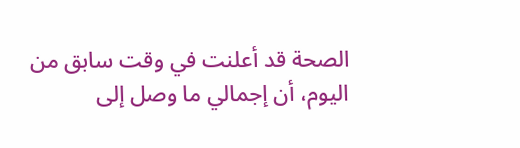الصحة قد أعلنت في وقت سابق من اليوم، أن إجمالي ما وصل إلى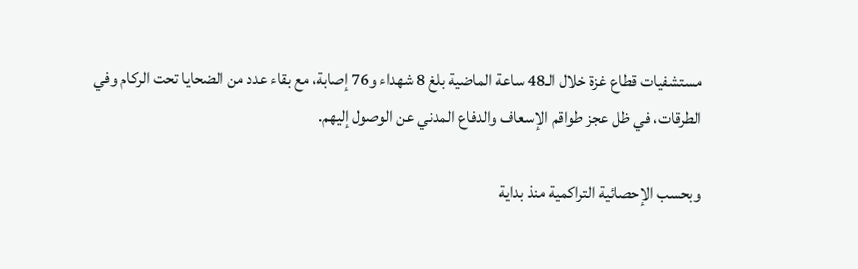مستشفيات قطاع غزة خلال الـ48 ساعة الماضية بلغ 8 شهداء و76 إصابة، مع بقاء عدد من الضحايا تحت الركام وفي الطرقات، في ظل عجز طواقم الإسعاف والدفاع المدني عن الوصول إليهم.

وبحسب الإحصائية التراكمية منذ بداية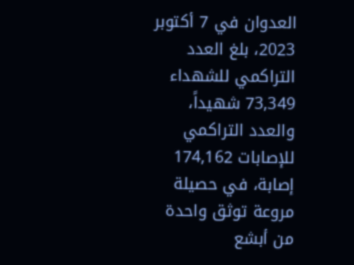العدوان في 7 أكتوبر 2023، بلغ العدد التراكمي للشهداء 73,349 شهيداً، والعدد التراكمي للإصابات 174,162 إصابة، في حصيلة مروعة توثق واحدة من أبشع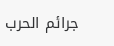جرائم الحرب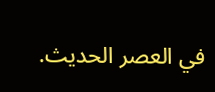في العصر الحديث.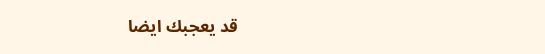قد يعجبك ايضا